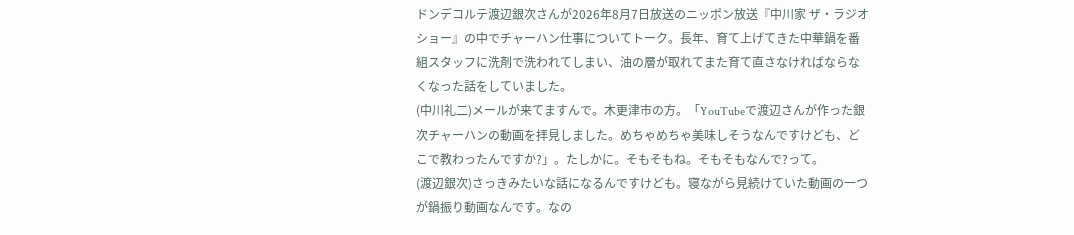ドンデコルテ渡辺銀次さんが2026年8月7日放送のニッポン放送『中川家 ザ・ラジオショー』の中でチャーハン仕事についてトーク。長年、育て上げてきた中華鍋を番組スタッフに洗剤で洗われてしまい、油の層が取れてまた育て直さなければならなくなった話をしていました。
(中川礼二)メールが来てますんで。木更津市の方。「YouTubeで渡辺さんが作った銀次チャーハンの動画を拝見しました。めちゃめちゃ美味しそうなんですけども、どこで教わったんですか?」。たしかに。そもそもね。そもそもなんで?って。
(渡辺銀次)さっきみたいな話になるんですけども。寝ながら見続けていた動画の一つが鍋振り動画なんです。なの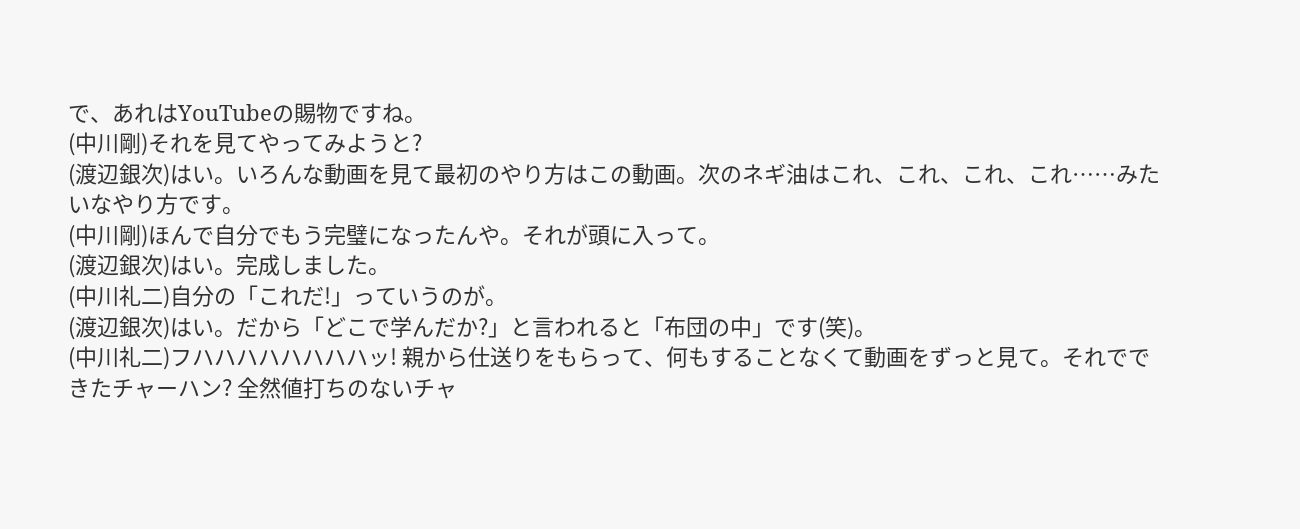で、あれはYouTubeの賜物ですね。
(中川剛)それを見てやってみようと?
(渡辺銀次)はい。いろんな動画を見て最初のやり方はこの動画。次のネギ油はこれ、これ、これ、これ……みたいなやり方です。
(中川剛)ほんで自分でもう完璧になったんや。それが頭に入って。
(渡辺銀次)はい。完成しました。
(中川礼二)自分の「これだ!」っていうのが。
(渡辺銀次)はい。だから「どこで学んだか?」と言われると「布団の中」です(笑)。
(中川礼二)フハハハハハハハハッ! 親から仕送りをもらって、何もすることなくて動画をずっと見て。それでできたチャーハン? 全然値打ちのないチャ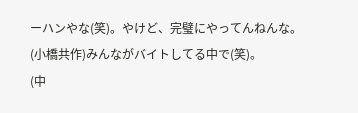ーハンやな(笑)。やけど、完璧にやってんねんな。
(小橋共作)みんながバイトしてる中で(笑)。
(中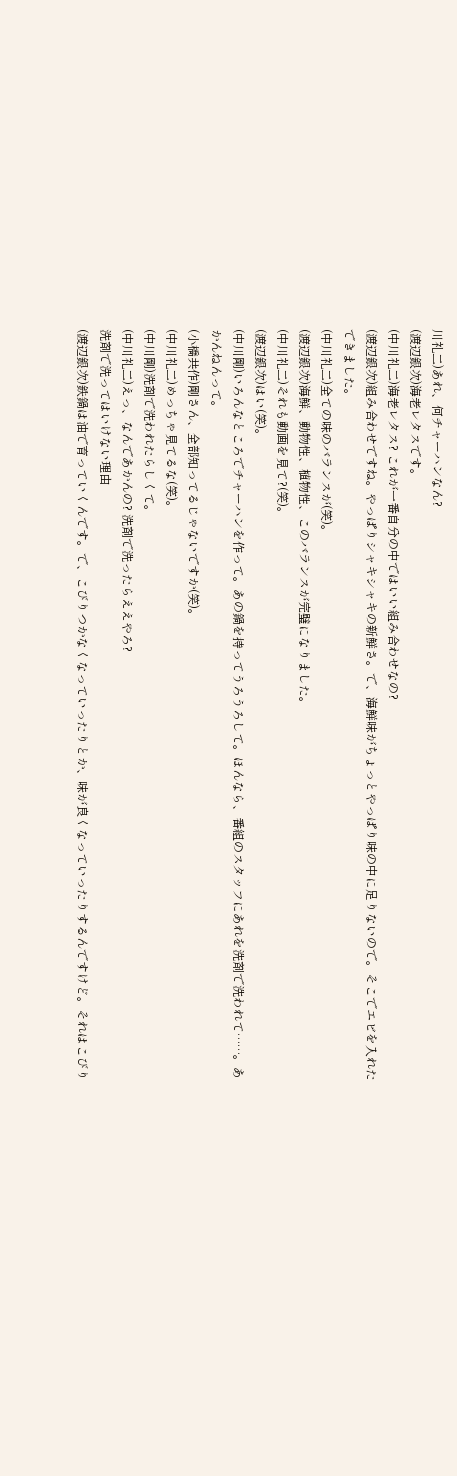川礼二)あれ、何チャーハンなん?
(渡辺銀次)海老レタスです。
(中川礼二)海老レタス? これが一番自分の中ではいい組み合わせなの?
(渡辺銀次)組み合わせですね。やっぱりシャキシャキの新鮮さ。で、海鮮味がちょっとやっぱり味の中に足りないので。そこでエビを入れたできました。
(中川礼二)全ての味のバランスが(笑)。
(渡辺銀次)海鮮、動物性、植物性、このバランスが完璧になりました。
(中川礼二)それも動画を見て?(笑)。
(渡辺銀次)はい(笑)。
(中川剛)いろんなところでチャーハンを作って。あの鍋を持ってうろうろして。ほんなら、番組のスタッフにあれを洗剤で洗われて……。あかんねんって。
(小橋共作)剛さん、全部知ってるじゃないですか(笑)。
(中川礼二)めっちゃ見てるな(笑)。
(中川剛)洗剤で洗われたらしくて。
(中川礼二)えっ、なんであかんの? 洗剤で洗ったらええやろ?
洗剤で洗ってはいけない理由
(渡辺銀次)鉄鍋は油で育っていくんです。で、こびりつかなくなっていったりとか、味が良くなっていったりするんですけど。それはこびり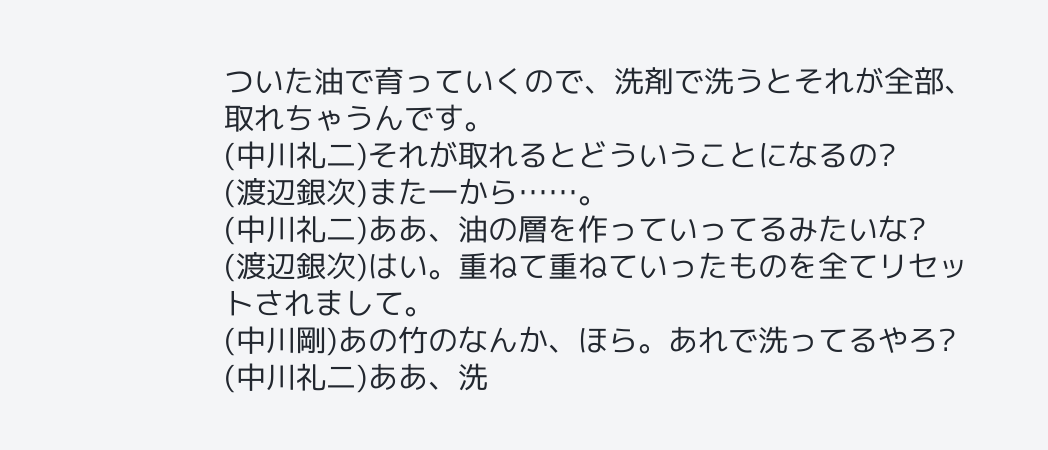ついた油で育っていくので、洗剤で洗うとそれが全部、取れちゃうんです。
(中川礼二)それが取れるとどういうことになるの?
(渡辺銀次)また一から……。
(中川礼二)ああ、油の層を作っていってるみたいな?
(渡辺銀次)はい。重ねて重ねていったものを全てリセットされまして。
(中川剛)あの竹のなんか、ほら。あれで洗ってるやろ?
(中川礼二)ああ、洗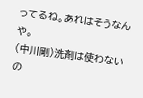ってるね。あれはそうなんや。
(中川剛)洗剤は使わないの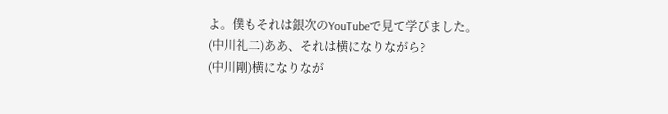よ。僕もそれは銀次のYouTubeで見て学びました。
(中川礼二)ああ、それは横になりながら?
(中川剛)横になりなが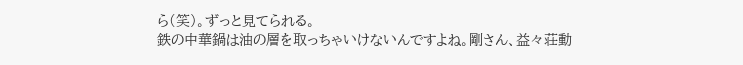ら(笑)。ずっと見てられる。
鉄の中華鍋は油の層を取っちゃいけないんですよね。剛さん、益々荘動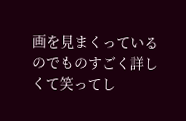画を見まくっているのでものすごく詳しくて笑ってし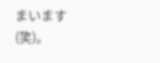まいます(笑)。